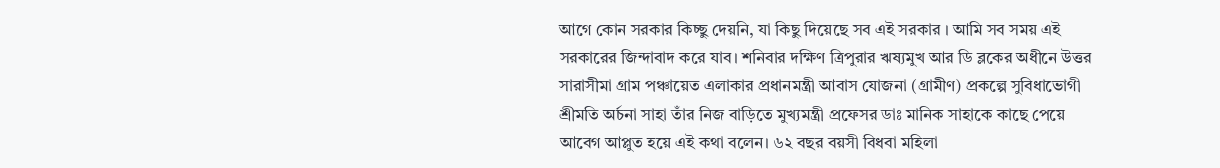আগে কোন সরকার কিচ্ছু দেয়নি, যা কিছু দিয়েছে সব এই সরকার । আমি সব সময় এই সরকারের জিন্দাবাদ করে যাব। শনিবার দক্ষিণ ত্রিপুরার ঋষ্যমুখ আর ডি ব্লকের অধীনে উত্তর সারাসীমা গ্রাম পঞ্চায়েত এলাকার প্রধানমন্ত্রী আবাস যোজনা (গ্রামীণ) প্রকল্পে সুবিধাভোগী শ্রীমতি অর্চনা সাহা তাঁর নিজ বাড়িতে মুখ্যমন্ত্রী প্রফেসর ডাঃ মানিক সাহাকে কাছে পেয়ে আবেগ আপ্লুত হয়ে এই কথা বলেন। ৬২ বছর বয়সী বিধবা মহিলা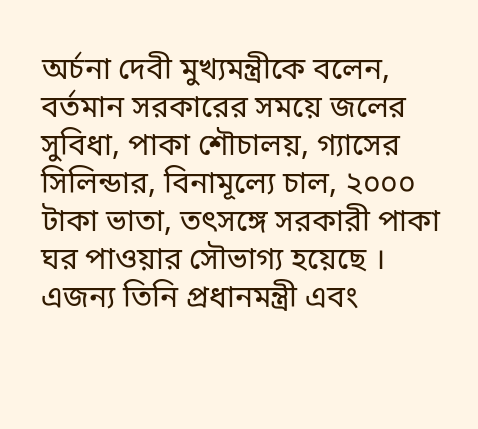অর্চনা দেবী মুখ্যমন্ত্রীকে বলেন, বর্তমান সরকারের সময়ে জলের সুবিধা, পাকা শৌচালয়, গ্যাসের সিলিন্ডার, বিনামূল্যে চাল, ২০০০ টাকা ভাতা, তৎসঙ্গে সরকারী পাকা ঘর পাওয়ার সৌভাগ্য হয়েছে । এজন্য তিনি প্রধানমন্ত্রী এবং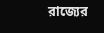রাজ্যের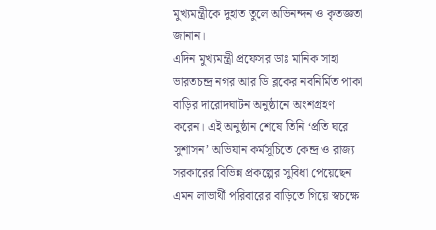মুখ্যমন্ত্রীকে দুহাত তুলে অভিনন্দন ও কৃতজ্ঞতা জানান।
এদিন মুখ্যমন্ত্রী প্রফেসর ডাঃ মানিক সাহা ভারতচন্দ্র নগর আর ডি ব্লকের নবনির্মিত পাকা বাড়ির দারোদঘাটন অনুষ্ঠানে অংশগ্রহণ করেন। এই অনুষ্ঠান শেষে তিনি ‘প্রতি ঘরে সুশাসন’ অভিযান কর্মসূচিতে কেন্দ্র ও রাজ্য সরকারের বিভিন্ন প্রকল্পের সুবিধা পেয়েছেন এমন লাভার্থী পরিবারের বাড়িতে গিয়ে স্বচক্ষে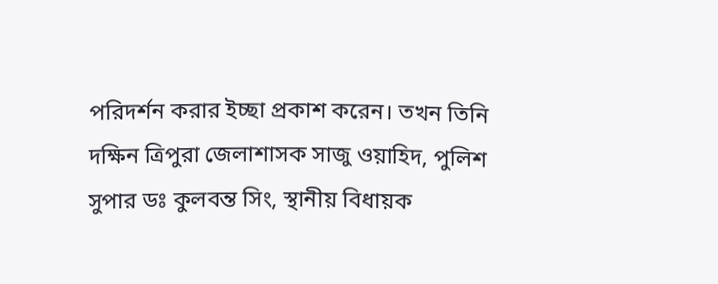পরিদর্শন করার ইচ্ছা প্রকাশ করেন। তখন তিনি দক্ষিন ত্রিপুরা জেলাশাসক সাজু ওয়াহিদ, পুলিশ সুপার ডঃ কুলবন্ত সিং, স্থানীয় বিধায়ক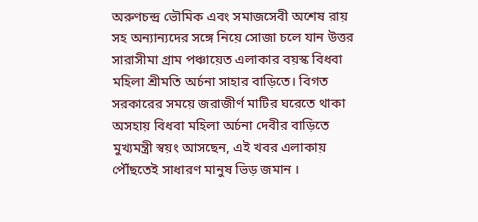অরুণচন্দ্র ভৌমিক এবং সমাজসেবী অশেষ রায় সহ অন্যান্যদের সঙ্গে নিয়ে সোজা চলে যান উত্তর সারাসীমা গ্রাম পঞ্চায়েত এলাকার বয়স্ক বিধবা মহিলা শ্রীমতি অর্চনা সাহার বাড়িতে। বিগত সরকারের সময়ে জরাজীর্ণ মাটির ঘরেতে থাকা অসহায় বিধবা মহিলা অর্চনা দেবীর বাড়িতে মুখ্যমন্ত্রী স্বয়ং আসছেন, এই খবর এলাকায় পৌঁছতেই সাধারণ মানুষ ভিড় জমান ।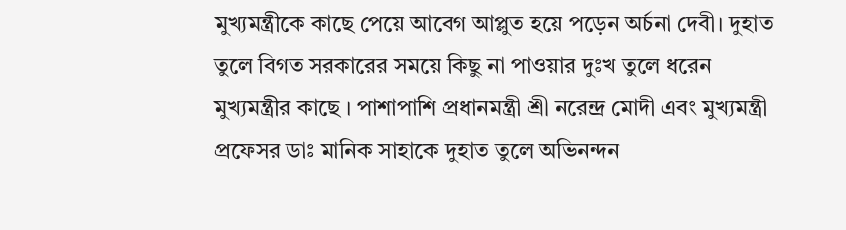মুখ্যমন্ত্রীকে কাছে পেয়ে আবেগ আপ্লুত হয়ে পড়েন অর্চনা দেবী। দুহাত তুলে বিগত সরকারের সময়ে কিছু না পাওয়ার দুঃখ তুলে ধরেন মুখ্যমন্ত্রীর কাছে । পাশাপাশি প্রধানমন্ত্রী শ্রী নরেন্দ্র মোদী এবং মুখ্যমন্ত্রী প্রফেসর ডাঃ মানিক সাহাকে দুহাত তুলে অভিনন্দন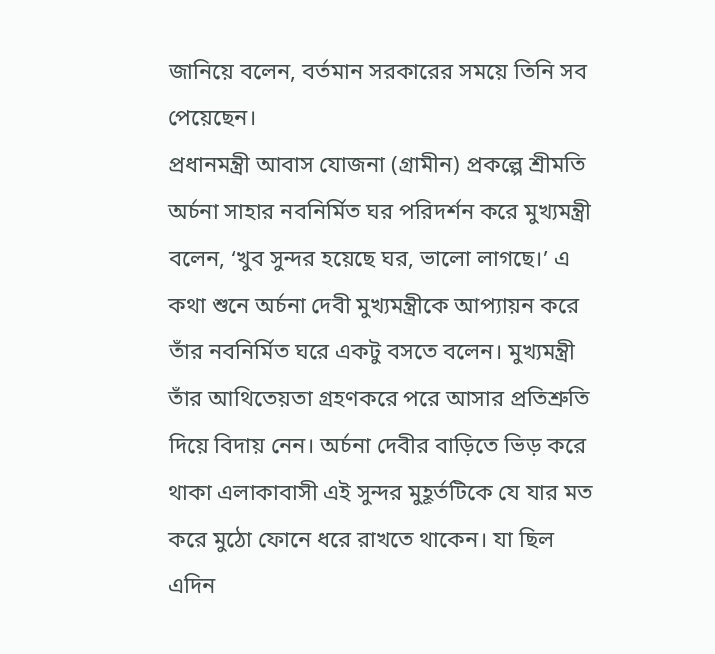জানিয়ে বলেন, বর্তমান সরকারের সময়ে তিনি সব পেয়েছেন।
প্রধানমন্ত্রী আবাস যোজনা (গ্রামীন) প্রকল্পে শ্রীমতি অর্চনা সাহার নবনির্মিত ঘর পরিদর্শন করে মুখ্যমন্ত্রী বলেন, ‘খুব সুন্দর হয়েছে ঘর, ভালো লাগছে।’ এ কথা শুনে অর্চনা দেবী মুখ্যমন্ত্রীকে আপ্যায়ন করে তাঁর নবনির্মিত ঘরে একটু বসতে বলেন। মুখ্যমন্ত্রী তাঁর আথিতেয়তা গ্রহণকরে পরে আসার প্রতিশ্রুতি দিয়ে বিদায় নেন। অর্চনা দেবীর বাড়িতে ভিড় করে থাকা এলাকাবাসী এই সুন্দর মুহূর্তটিকে যে যার মত করে মুঠো ফোনে ধরে রাখতে থাকেন। যা ছিল এদিন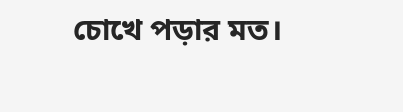চোখে পড়ার মত।